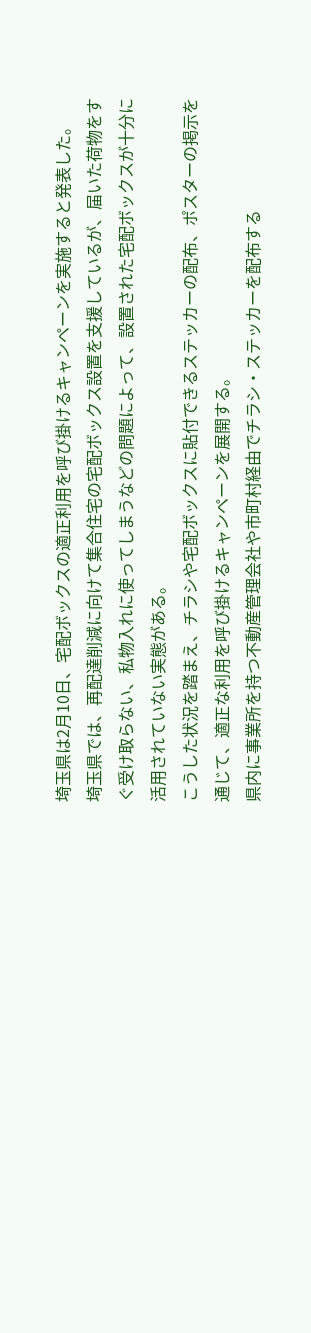埼玉県は2月10日、宅配ボックスの適正利用を呼び掛けるキャンペーンを実施すると発表した。
埼玉県では、再配達削減に向けて集合住宅の宅配ボックス設置を支援しているが、届いた荷物をすぐ受け取らない、私物入れに使ってしまうなどの問題によって、設置された宅配ボックスが十分に活用されていない実態がある。
こうした状況を踏まえ、チラシや宅配ボックスに貼付できるステッカーの配布、ポスターの掲示を通じて、適正な利用を呼び掛けるキャンペーンを展開する。
県内に事業所を持つ不動産管理会社や市町村経由でチラシ・ステッカーを配布する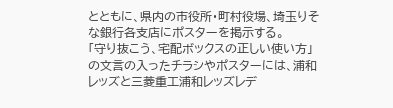とともに、県内の市役所・町村役場、埼玉りそな銀行各支店にポスターを掲示する。
「守り抜こう、宅配ボックスの正しい使い方」の文言の入ったチラシやポスターには、浦和レッズと三菱重工浦和レッズレデ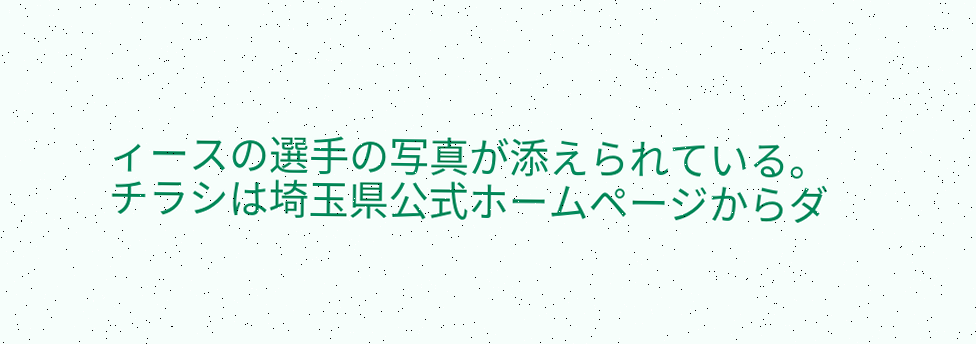ィースの選手の写真が添えられている。
チラシは埼玉県公式ホームページからダ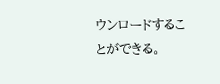ウンロードすることができる。